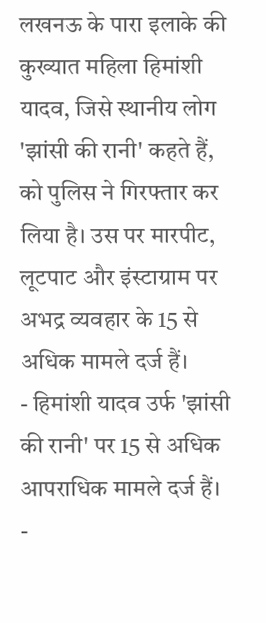लखनऊ के पारा इलाके की कुख्यात महिला हिमांशी यादव, जिसे स्थानीय लोग 'झांसी की रानी' कहते हैं, को पुलिस ने गिरफ्तार कर लिया है। उस पर मारपीट, लूटपाट और इंस्टाग्राम पर अभद्र व्यवहार के 15 से अधिक मामले दर्ज हैं।
- हिमांशी यादव उर्फ 'झांसी की रानी' पर 15 से अधिक आपराधिक मामले दर्ज हैं।
-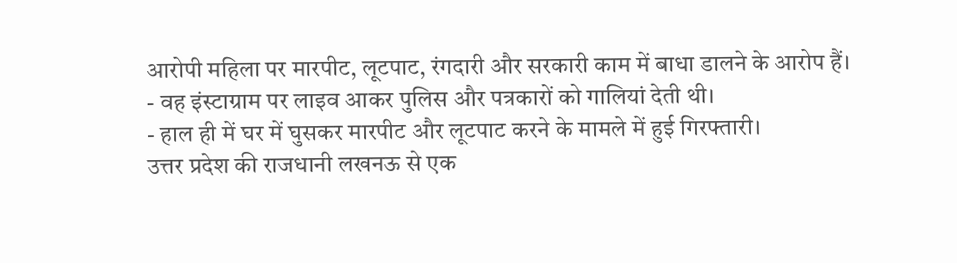आरोपी महिला पर मारपीट, लूटपाट, रंगदारी और सरकारी काम में बाधा डालने के आरोप हैं।
- वह इंस्टाग्राम पर लाइव आकर पुलिस और पत्रकारों को गालियां देती थी।
- हाल ही में घर में घुसकर मारपीट और लूटपाट करने के मामले में हुई गिरफ्तारी।
उत्तर प्रदेश की राजधानी लखनऊ से एक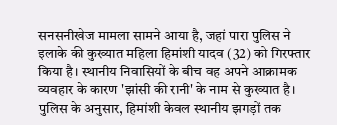सनसनीखेज मामला सामने आया है, जहां पारा पुलिस ने इलाके की कुख्यात महिला हिमांशी यादव (32) को गिरफ्तार किया है। स्थानीय निवासियों के बीच वह अपने आक्रामक व्यवहार के कारण 'झांसी की रानी' के नाम से कुख्यात है। पुलिस के अनुसार, हिमांशी केवल स्थानीय झगड़ों तक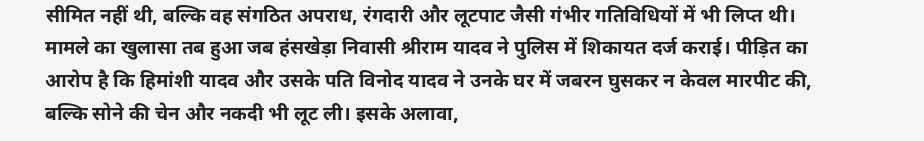सीमित नहीं थी, बल्कि वह संगठित अपराध, रंगदारी और लूटपाट जैसी गंभीर गतिविधियों में भी लिप्त थी।
मामले का खुलासा तब हुआ जब हंसखेड़ा निवासी श्रीराम यादव ने पुलिस में शिकायत दर्ज कराई। पीड़ित का आरोप है कि हिमांशी यादव और उसके पति विनोद यादव ने उनके घर में जबरन घुसकर न केवल मारपीट की, बल्कि सोने की चेन और नकदी भी लूट ली। इसके अलावा,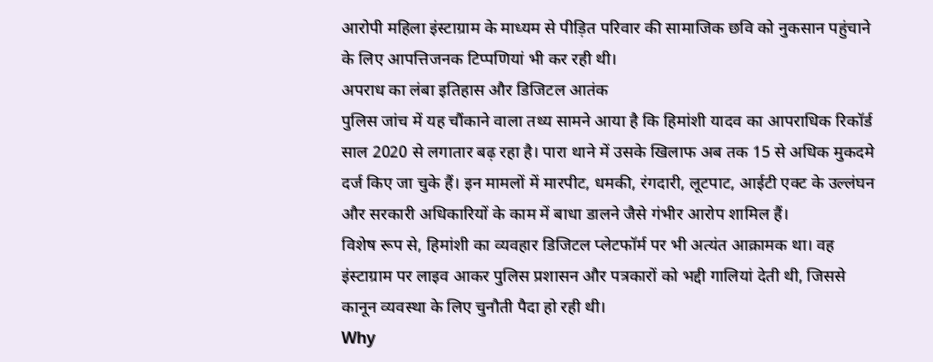आरोपी महिला इंस्टाग्राम के माध्यम से पीड़ित परिवार की सामाजिक छवि को नुकसान पहुंचाने के लिए आपत्तिजनक टिप्पणियां भी कर रही थी।
अपराध का लंबा इतिहास और डिजिटल आतंक
पुलिस जांच में यह चौंकाने वाला तथ्य सामने आया है कि हिमांशी यादव का आपराधिक रिकॉर्ड साल 2020 से लगातार बढ़ रहा है। पारा थाने में उसके खिलाफ अब तक 15 से अधिक मुकदमे दर्ज किए जा चुके हैं। इन मामलों में मारपीट, धमकी, रंगदारी, लूटपाट, आईटी एक्ट के उल्लंघन और सरकारी अधिकारियों के काम में बाधा डालने जैसे गंभीर आरोप शामिल हैं।
विशेष रूप से, हिमांशी का व्यवहार डिजिटल प्लेटफॉर्म पर भी अत्यंत आक्रामक था। वह इंस्टाग्राम पर लाइव आकर पुलिस प्रशासन और पत्रकारों को भद्दी गालियां देती थी, जिससे कानून व्यवस्था के लिए चुनौती पैदा हो रही थी।
Why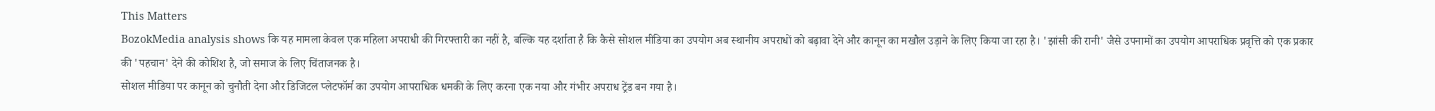This Matters
BozokMedia analysis shows कि यह मामला केवल एक महिला अपराधी की गिरफ्तारी का नहीं है, बल्कि यह दर्शाता है कि कैसे सोशल मीडिया का उपयोग अब स्थानीय अपराधों को बढ़ावा देने और कानून का मखौल उड़ाने के लिए किया जा रहा है। 'झांसी की रानी' जैसे उपनामों का उपयोग आपराधिक प्रवृत्ति को एक प्रकार की 'पहचान' देने की कोशिश है, जो समाज के लिए चिंताजनक है।
सोशल मीडिया पर कानून को चुनौती देना और डिजिटल प्लेटफॉर्म का उपयोग आपराधिक धमकी के लिए करना एक नया और गंभीर अपराध ट्रेंड बन गया है।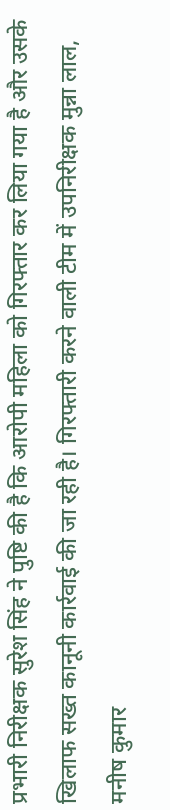प्रभारी निरीक्षक सुरेश सिंह ने पुष्टि की है कि आरोपी महिला को गिरफ्तार कर लिया गया है और उसके खिलाफ सख्त कानूनी कार्रवाई की जा रही है। गिरफ्तारी करने वाली टीम में उपनिरीक्षक मुन्ना लाल, मनीष कुमार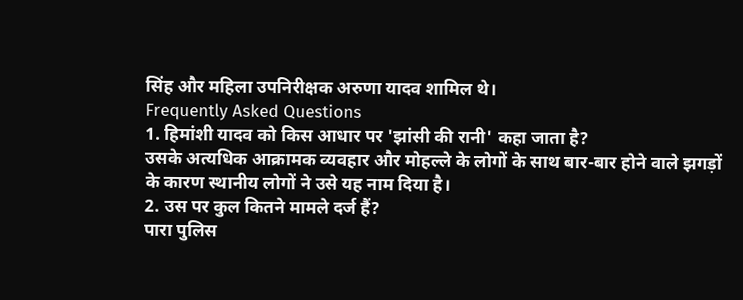सिंह और महिला उपनिरीक्षक अरुणा यादव शामिल थे।
Frequently Asked Questions
1. हिमांशी यादव को किस आधार पर 'झांसी की रानी' कहा जाता है?
उसके अत्यधिक आक्रामक व्यवहार और मोहल्ले के लोगों के साथ बार-बार होने वाले झगड़ों के कारण स्थानीय लोगों ने उसे यह नाम दिया है।
2. उस पर कुल कितने मामले दर्ज हैं?
पारा पुलिस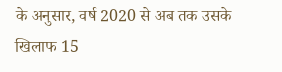के अनुसार, वर्ष 2020 से अब तक उसके खिलाफ 15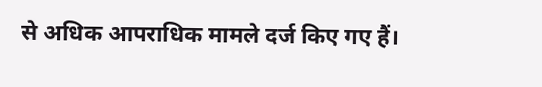से अधिक आपराधिक मामले दर्ज किए गए हैं।